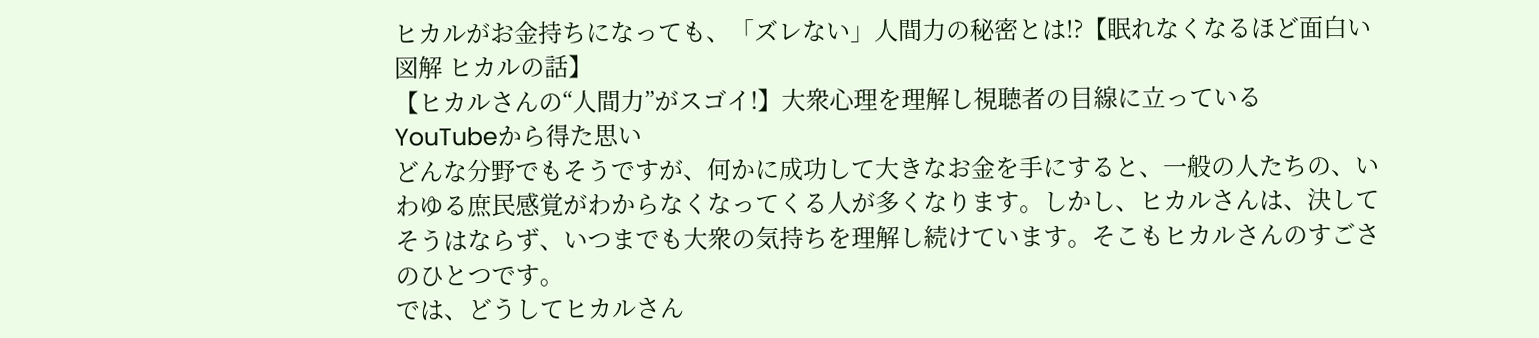ヒカルがお金持ちになっても、「ズレない」人間力の秘密とは!?【眠れなくなるほど面白い 図解 ヒカルの話】
【ヒカルさんの“人間力”がスゴイ!】大衆心理を理解し視聴者の目線に立っている
YouTubeから得た思い
どんな分野でもそうですが、何かに成功して大きなお金を手にすると、一般の人たちの、いわゆる庶民感覚がわからなくなってくる人が多くなります。しかし、ヒカルさんは、決してそうはならず、いつまでも大衆の気持ちを理解し続けています。そこもヒカルさんのすごさのひとつです。
では、どうしてヒカルさん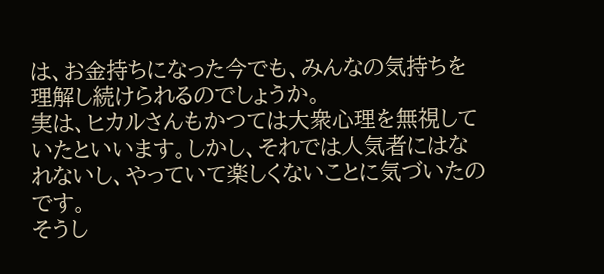は、お金持ちになった今でも、みんなの気持ちを理解し続けられるのでしょうか。
実は、ヒカルさんもかつては大衆心理を無視していたといいます。しかし、それでは人気者にはなれないし、やっていて楽しくないことに気づいたのです。
そうし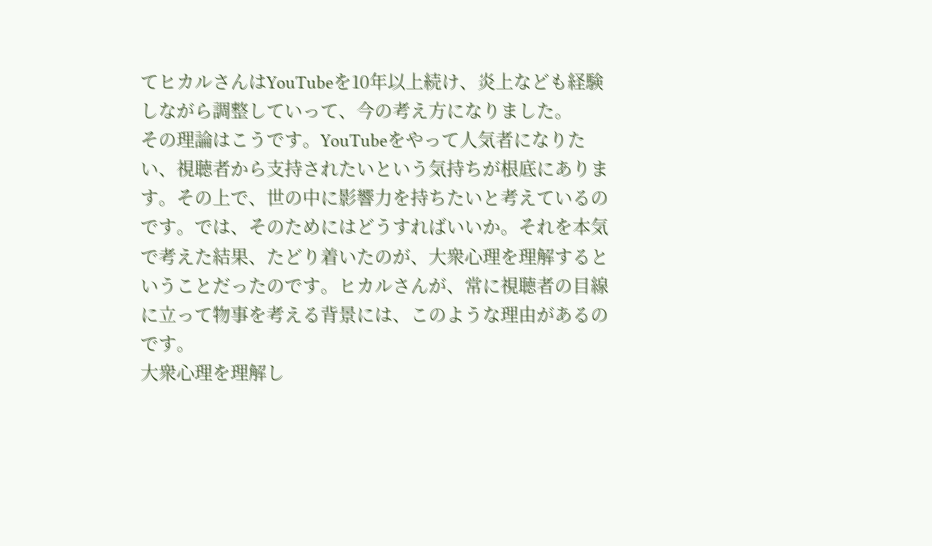てヒカルさんはYouTubeを10年以上続け、炎上なども経験しながら調整していって、今の考え方になりました。
その理論はこうです。YouTubeをやって人気者になりたい、視聴者から支持されたいという気持ちが根底にあります。その上で、世の中に影響力を持ちたいと考えているのです。では、そのためにはどうすればいいか。それを本気で考えた結果、たどり着いたのが、大衆心理を理解するということだったのです。ヒカルさんが、常に視聴者の目線に立って物事を考える背景には、このような理由があるのです。
大衆心理を理解し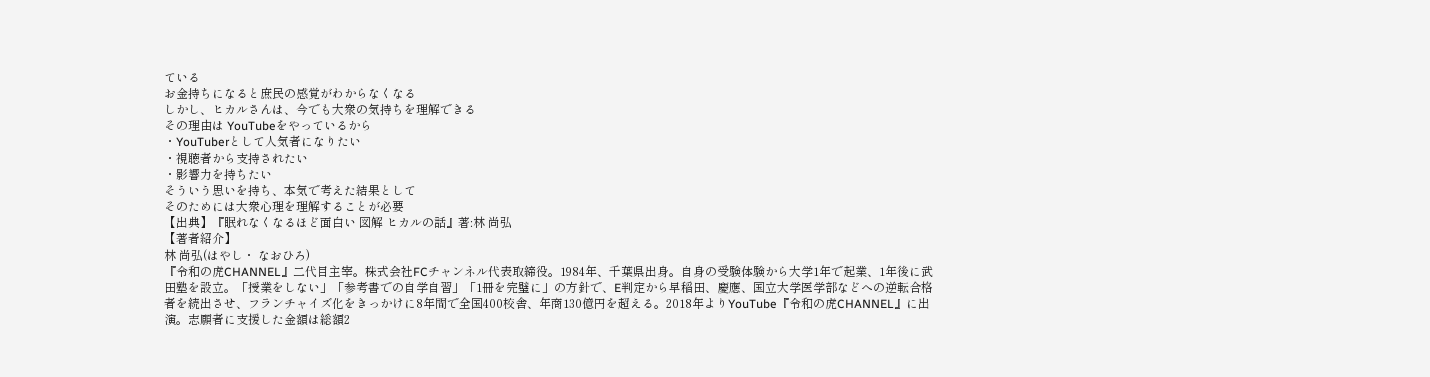ている
お金持ちになると庶民の感覚がわからなくなる
しかし、ヒカルさんは、今でも大衆の気持ちを理解できる
その理由は YouTubeをやっているから
・YouTuberとして人気者になりたい
・視聴者から支持されたい
・影響力を持ちたい
そういう思いを持ち、本気で考えた結果として
そのためには大衆心理を理解することが必要
【出典】『眠れなくなるほど面白い 図解 ヒカルの話』著:林 尚弘
【著者紹介】
林 尚弘(はやし・ なおひろ)
『令和の虎CHANNEL』二代目主宰。株式会社FCチャンネル代表取締役。1984年、千葉県出身。自身の受験体験から大学1年で起業、1年後に武田塾を設立。「授業をしない」「参考書での自学自習」「1冊を完璧に」の方針で、E判定から早稲田、慶應、国立大学医学部などへの逆転合格者を続出させ、フランチャイズ化をきっかけに8年間で全国400校舎、年商130億円を超える。2018年よりYouTube『令和の虎CHANNEL』に出演。志願者に支援した金額は総額2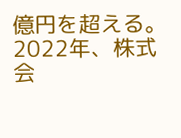億円を超える。2022年、株式会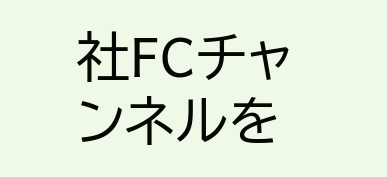社FCチャンネルを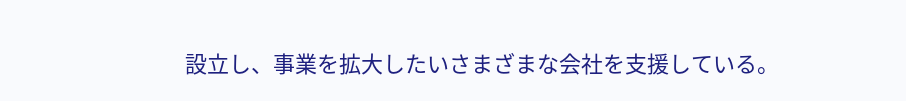設立し、事業を拡大したいさまざまな会社を支援している。